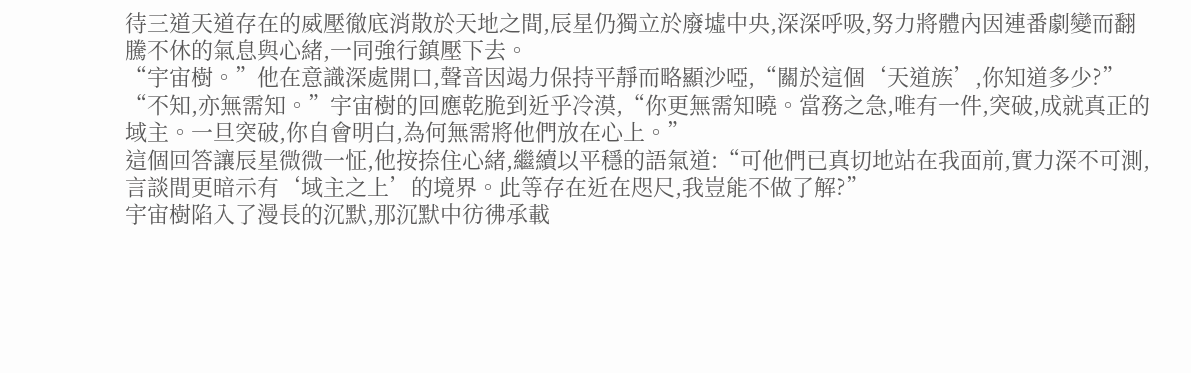待三道天道存在的威壓徹底消散於天地之間,辰星仍獨立於廢墟中央,深深呼吸,努力將體內因連番劇變而翻騰不休的氣息與心緒,一同強行鎮壓下去。
“宇宙樹。”他在意識深處開口,聲音因竭力保持平靜而略顯沙啞,“關於這個‘天道族’,你知道多少?”
“不知,亦無需知。”宇宙樹的回應乾脆到近乎冷漠,“你更無需知曉。當務之急,唯有一件,突破,成就真正的域主。一旦突破,你自會明白,為何無需將他們放在心上。”
這個回答讓辰星微微一怔,他按捺住心緒,繼續以平穩的語氣道:“可他們已真切地站在我面前,實力深不可測,言談間更暗示有‘域主之上’的境界。此等存在近在咫尺,我豈能不做了解?”
宇宙樹陷入了漫長的沉默,那沉默中彷彿承載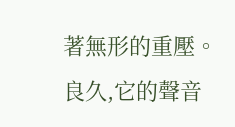著無形的重壓。
良久,它的聲音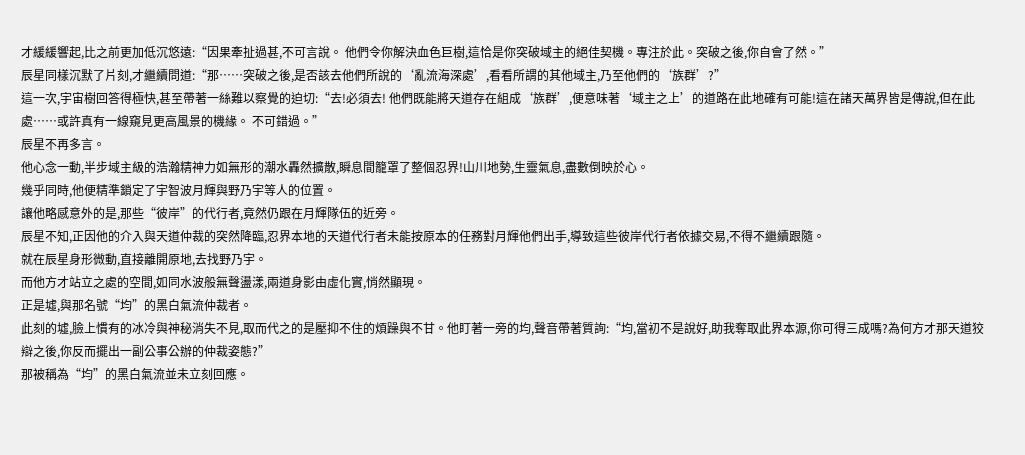才緩緩響起,比之前更加低沉悠遠:“因果牽扯過甚,不可言說。 他們令你解決血色巨樹,這恰是你突破域主的絕佳契機。專注於此。突破之後,你自會了然。”
辰星同樣沉默了片刻,才繼續問道:“那……突破之後,是否該去他們所說的‘亂流海深處’,看看所謂的其他域主,乃至他們的‘族群’?”
這一次,宇宙樹回答得極快,甚至帶著一絲難以察覺的迫切:“去!必須去! 他們既能將天道存在組成‘族群’,便意味著‘域主之上’的道路在此地確有可能!這在諸天萬界皆是傳說,但在此處……或許真有一線窺見更高風景的機緣。 不可錯過。”
辰星不再多言。
他心念一動,半步域主級的浩瀚精神力如無形的潮水轟然擴散,瞬息間籠罩了整個忍界!山川地勢,生靈氣息,盡數倒映於心。
幾乎同時,他便精準鎖定了宇智波月輝與野乃宇等人的位置。
讓他略感意外的是,那些“彼岸”的代行者,竟然仍跟在月輝隊伍的近旁。
辰星不知,正因他的介入與天道仲裁的突然降臨,忍界本地的天道代行者未能按原本的任務對月輝他們出手,導致這些彼岸代行者依據交易,不得不繼續跟隨。
就在辰星身形微動,直接離開原地,去找野乃宇。
而他方才站立之處的空間,如同水波般無聲盪漾,兩道身影由虛化實,悄然顯現。
正是墟,與那名號“均”的黑白氣流仲裁者。
此刻的墟,臉上慣有的冰冷與神秘消失不見,取而代之的是壓抑不住的煩躁與不甘。他盯著一旁的均,聲音帶著質詢:“均,當初不是說好,助我奪取此界本源,你可得三成嗎?為何方才那天道狡辯之後,你反而擺出一副公事公辦的仲裁姿態?”
那被稱為“均”的黑白氣流並未立刻回應。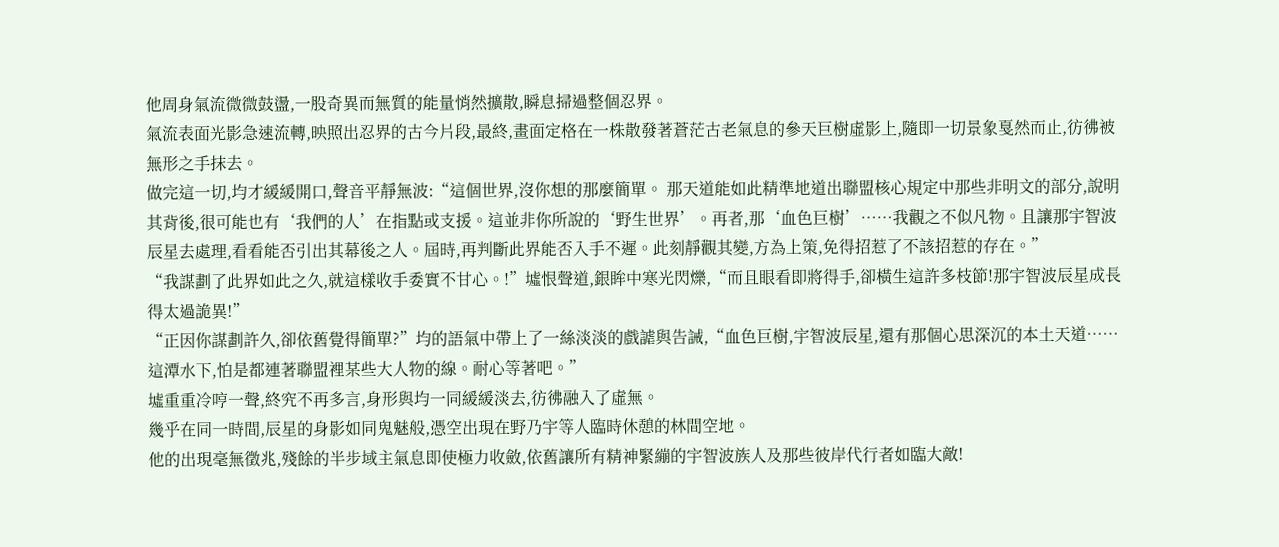他周身氣流微微鼓盪,一股奇異而無質的能量悄然擴散,瞬息掃過整個忍界。
氣流表面光影急速流轉,映照出忍界的古今片段,最終,畫面定格在一株散發著蒼茫古老氣息的參天巨樹虛影上,隨即一切景象戛然而止,彷彿被無形之手抹去。
做完這一切,均才緩緩開口,聲音平靜無波:“這個世界,沒你想的那麼簡單。 那天道能如此精準地道出聯盟核心規定中那些非明文的部分,說明其背後,很可能也有‘我們的人’在指點或支援。這並非你所說的‘野生世界’。再者,那‘血色巨樹’……我觀之不似凡物。且讓那宇智波辰星去處理,看看能否引出其幕後之人。屆時,再判斷此界能否入手不遲。此刻靜觀其變,方為上策,免得招惹了不該招惹的存在。”
“我謀劃了此界如此之久,就這樣收手委實不甘心。!”墟恨聲道,銀眸中寒光閃爍,“而且眼看即將得手,卻橫生這許多枝節!那宇智波辰星成長得太過詭異!”
“正因你謀劃許久,卻依舊覺得簡單?”均的語氣中帶上了一絲淡淡的戲謔與告誡,“血色巨樹,宇智波辰星,還有那個心思深沉的本土天道……這潭水下,怕是都連著聯盟裡某些大人物的線。耐心等著吧。”
墟重重冷哼一聲,終究不再多言,身形與均一同緩緩淡去,彷彿融入了虛無。
幾乎在同一時間,辰星的身影如同鬼魅般,憑空出現在野乃宇等人臨時休憩的林間空地。
他的出現毫無徵兆,殘餘的半步域主氣息即使極力收斂,依舊讓所有精神緊繃的宇智波族人及那些彼岸代行者如臨大敵!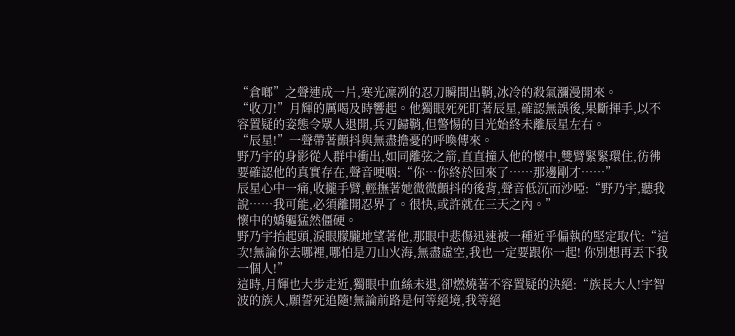“倉啷”之聲連成一片,寒光凜冽的忍刀瞬間出鞘,冰冷的殺氣瀰漫開來。
“收刀!”月輝的厲喝及時響起。他獨眼死死盯著辰星,確認無誤後,果斷揮手,以不容置疑的姿態令眾人退開,兵刃歸鞘,但警惕的目光始終未離辰星左右。
“辰星!”一聲帶著顫抖與無盡擔憂的呼喚傳來。
野乃宇的身影從人群中衝出,如同離弦之箭,直直撞入他的懷中,雙臂緊緊環住,彷彿要確認他的真實存在,聲音哽咽:“你…你終於回來了……那邊剛才……”
辰星心中一痛,收攏手臂,輕撫著她微微顫抖的後背,聲音低沉而沙啞:“野乃宇,聽我說……我可能,必須離開忍界了。很快,或許就在三天之內。”
懷中的嬌軀猛然僵硬。
野乃宇抬起頭,淚眼朦朧地望著他,那眼中悲傷迅速被一種近乎偏執的堅定取代:“這次!無論你去哪裡,哪怕是刀山火海,無盡虛空,我也一定要跟你一起! 你別想再丟下我一個人!”
這時,月輝也大步走近,獨眼中血絲未退,卻燃燒著不容置疑的決絕:“族長大人!宇智波的族人,願誓死追隨!無論前路是何等絕境,我等絕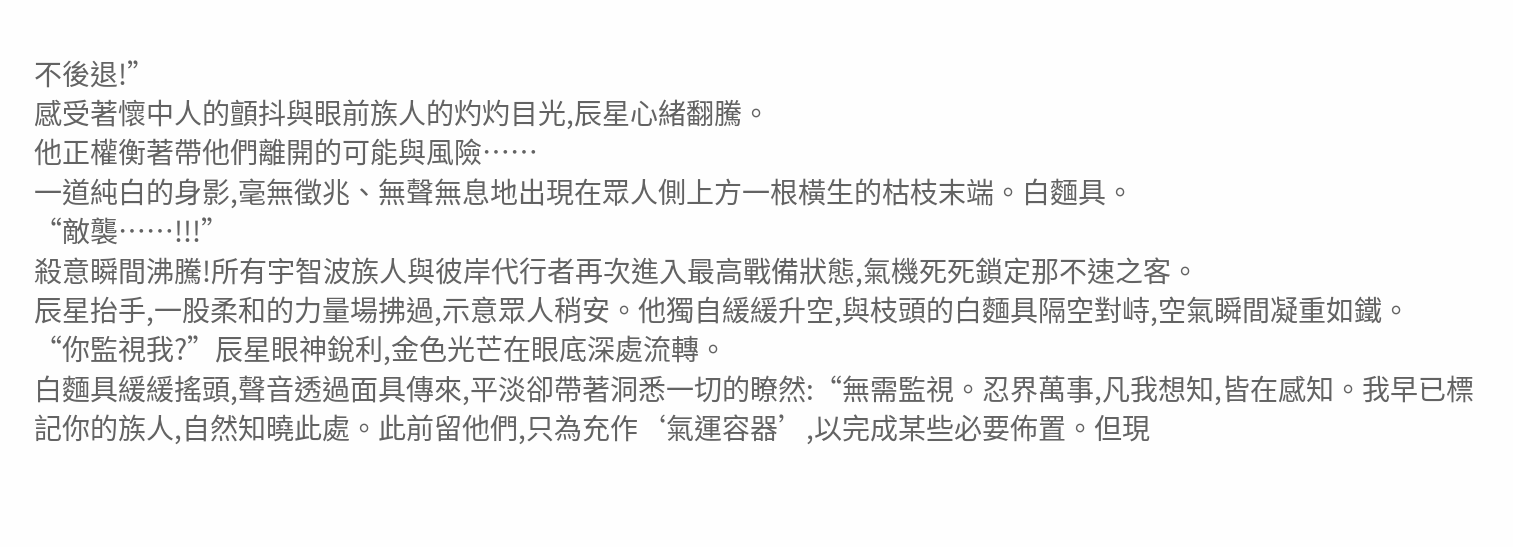不後退!”
感受著懷中人的顫抖與眼前族人的灼灼目光,辰星心緒翻騰。
他正權衡著帶他們離開的可能與風險……
一道純白的身影,毫無徵兆、無聲無息地出現在眾人側上方一根橫生的枯枝末端。白麵具。
“敵襲……!!!”
殺意瞬間沸騰!所有宇智波族人與彼岸代行者再次進入最高戰備狀態,氣機死死鎖定那不速之客。
辰星抬手,一股柔和的力量場拂過,示意眾人稍安。他獨自緩緩升空,與枝頭的白麵具隔空對峙,空氣瞬間凝重如鐵。
“你監視我?”辰星眼神銳利,金色光芒在眼底深處流轉。
白麵具緩緩搖頭,聲音透過面具傳來,平淡卻帶著洞悉一切的瞭然:“無需監視。忍界萬事,凡我想知,皆在感知。我早已標記你的族人,自然知曉此處。此前留他們,只為充作‘氣運容器’,以完成某些必要佈置。但現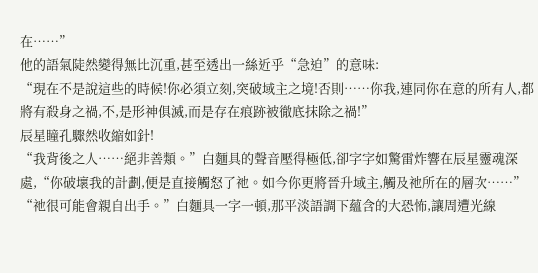在……”
他的語氣陡然變得無比沉重,甚至透出一絲近乎“急迫”的意味:
“現在不是說這些的時候!你必須立刻,突破域主之境!否則……你我,連同你在意的所有人,都將有殺身之禍,不,是形神俱滅,而是存在痕跡被徹底抹除之禍!”
辰星瞳孔驟然收縮如針!
“我背後之人……絕非善類。”白麵具的聲音壓得極低,卻字字如驚雷炸響在辰星靈魂深處,“你破壞我的計劃,便是直接觸怒了祂。如今你更將晉升域主,觸及祂所在的層次……”
“祂很可能會親自出手。”白麵具一字一頓,那平淡語調下蘊含的大恐怖,讓周遭光線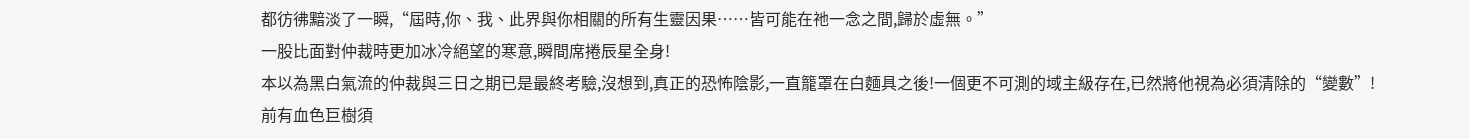都彷彿黯淡了一瞬,“屆時,你、我、此界與你相關的所有生靈因果……皆可能在祂一念之間,歸於虛無。”
一股比面對仲裁時更加冰冷絕望的寒意,瞬間席捲辰星全身!
本以為黑白氣流的仲裁與三日之期已是最終考驗,沒想到,真正的恐怖陰影,一直籠罩在白麵具之後!一個更不可測的域主級存在,已然將他視為必須清除的“變數”!
前有血色巨樹須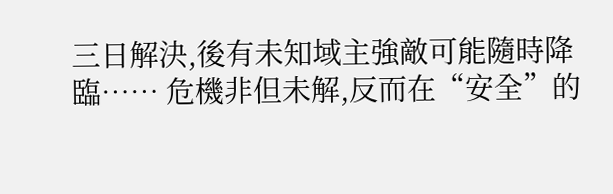三日解決,後有未知域主強敵可能隨時降臨…… 危機非但未解,反而在“安全”的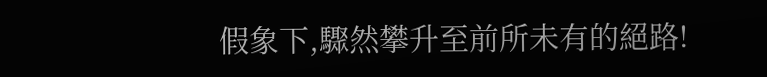假象下,驟然攀升至前所未有的絕路!